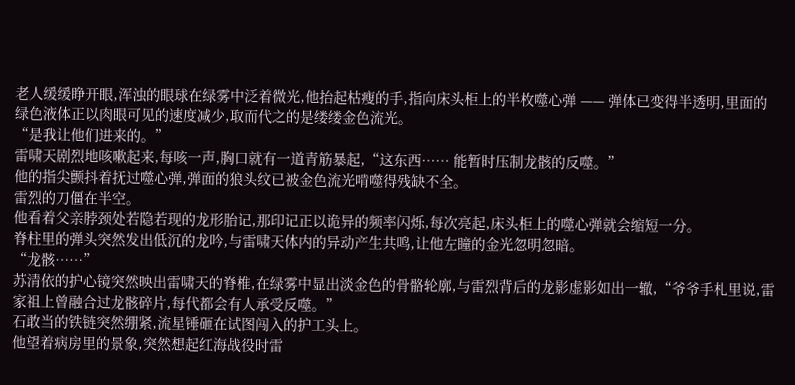老人缓缓睁开眼,浑浊的眼球在绿雾中泛着微光,他抬起枯瘦的手,指向床头柜上的半枚噬心弹 —— 弹体已变得半透明,里面的绿色液体正以肉眼可见的速度减少,取而代之的是缕缕金色流光。
“是我让他们进来的。”
雷啸天剧烈地咳嗽起来,每咳一声,胸口就有一道青筋暴起,“这东西…… 能暂时压制龙骸的反噬。”
他的指尖颤抖着抚过噬心弹,弹面的狼头纹已被金色流光啃噬得残缺不全。
雷烈的刀僵在半空。
他看着父亲脖颈处若隐若现的龙形胎记,那印记正以诡异的频率闪烁,每次亮起,床头柜上的噬心弹就会缩短一分。
脊柱里的弹头突然发出低沉的龙吟,与雷啸天体内的异动产生共鸣,让他左瞳的金光忽明忽暗。
“龙骸……”
苏清依的护心镜突然映出雷啸天的脊椎,在绿雾中显出淡金色的骨骼轮廓,与雷烈背后的龙影虚影如出一辙,“爷爷手札里说,雷家祖上曾融合过龙骸碎片,每代都会有人承受反噬。”
石敢当的铁链突然绷紧,流星锤砸在试图闯入的护工头上。
他望着病房里的景象,突然想起红海战役时雷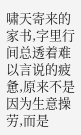啸天寄来的家书,字里行间总透着难以言说的疲惫,原来不是因为生意操劳,而是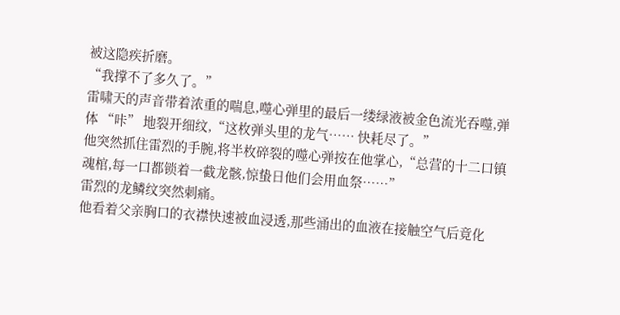被这隐疾折磨。
“我撑不了多久了。”
雷啸天的声音带着浓重的喘息,噬心弹里的最后一缕绿液被金色流光吞噬,弹体 “咔” 地裂开细纹,“这枚弹头里的龙气…… 快耗尽了。”
他突然抓住雷烈的手腕,将半枚碎裂的噬心弹按在他掌心,“总营的十二口镇魂棺,每一口都锁着一截龙骸,惊蛰日他们会用血祭……”
雷烈的龙鳞纹突然刺痛。
他看着父亲胸口的衣襟快速被血浸透,那些涌出的血液在接触空气后竟化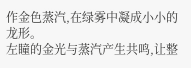作金色蒸汽,在绿雾中凝成小小的龙形。
左瞳的金光与蒸汽产生共鸣,让整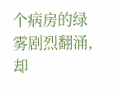个病房的绿雾剧烈翻涌,却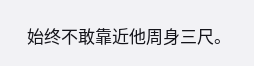始终不敢靠近他周身三尺。